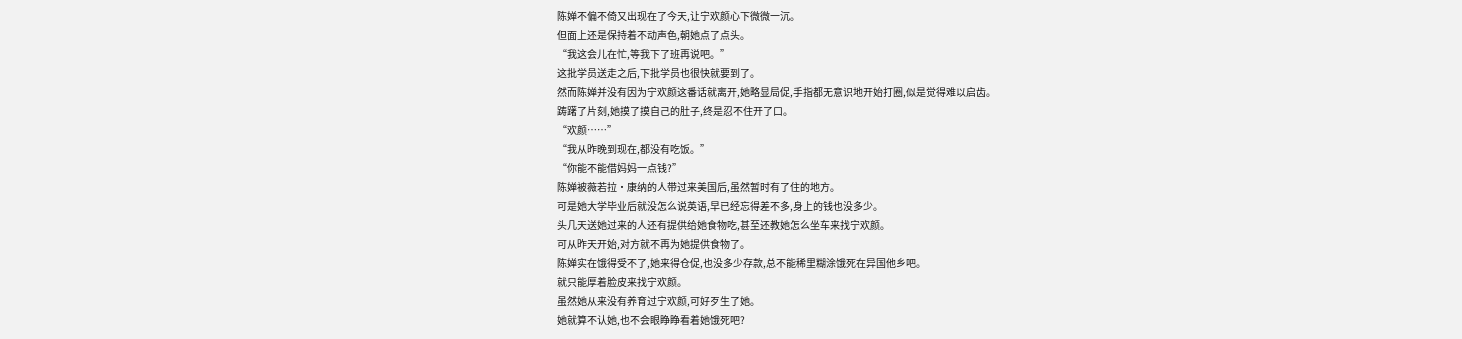陈婵不偏不倚又出现在了今天,让宁欢颜心下微微一沉。
但面上还是保持着不动声色,朝她点了点头。
“我这会儿在忙,等我下了班再说吧。”
这批学员送走之后,下批学员也很快就要到了。
然而陈婵并没有因为宁欢颜这番话就离开,她略显局促,手指都无意识地开始打圈,似是觉得难以启齿。
踌躇了片刻,她摸了摸自己的肚子,终是忍不住开了口。
“欢颜……”
“我从昨晚到现在,都没有吃饭。”
“你能不能借妈妈一点钱?”
陈婵被薇若拉·康纳的人带过来美国后,虽然暂时有了住的地方。
可是她大学毕业后就没怎么说英语,早已经忘得差不多,身上的钱也没多少。
头几天送她过来的人还有提供给她食物吃,甚至还教她怎么坐车来找宁欢颜。
可从昨天开始,对方就不再为她提供食物了。
陈婵实在饿得受不了,她来得仓促,也没多少存款,总不能稀里糊涂饿死在异国他乡吧。
就只能厚着脸皮来找宁欢颜。
虽然她从来没有养育过宁欢颜,可好歹生了她。
她就算不认她,也不会眼睁睁看着她饿死吧?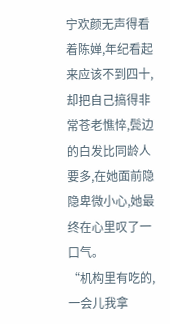宁欢颜无声得看着陈婵,年纪看起来应该不到四十,却把自己搞得非常苍老憔悴,鬓边的白发比同龄人要多,在她面前隐隐卑微小心,她最终在心里叹了一口气。
“机构里有吃的,一会儿我拿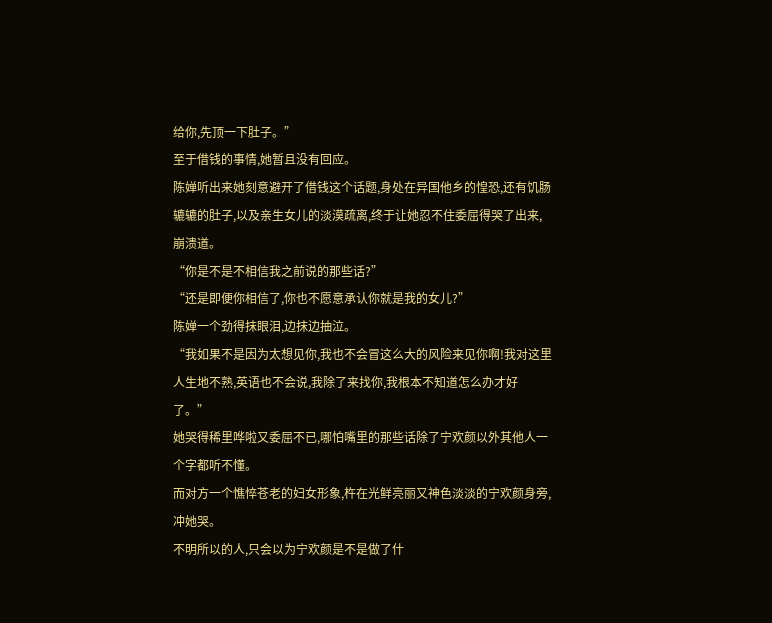给你,先顶一下肚子。”
至于借钱的事情,她暂且没有回应。
陈婵听出来她刻意避开了借钱这个话题,身处在异国他乡的惶恐,还有饥肠辘辘的肚子,以及亲生女儿的淡漠疏离,终于让她忍不住委屈得哭了出来,崩溃道。
“你是不是不相信我之前说的那些话?”
“还是即便你相信了,你也不愿意承认你就是我的女儿?”
陈婵一个劲得抹眼泪,边抹边抽泣。
“我如果不是因为太想见你,我也不会冒这么大的风险来见你啊!我对这里人生地不熟,英语也不会说,我除了来找你,我根本不知道怎么办才好了。”
她哭得稀里哗啦又委屈不已,哪怕嘴里的那些话除了宁欢颜以外其他人一个字都听不懂。
而对方一个憔悴苍老的妇女形象,杵在光鲜亮丽又神色淡淡的宁欢颜身旁,冲她哭。
不明所以的人,只会以为宁欢颜是不是做了什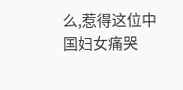么,惹得这位中国妇女痛哭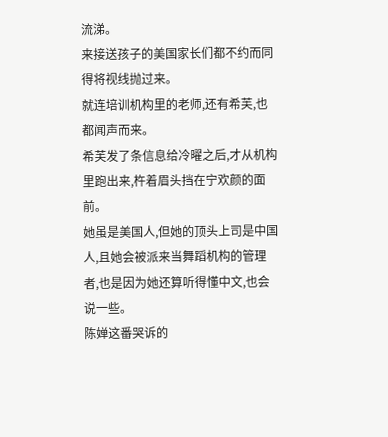流涕。
来接送孩子的美国家长们都不约而同得将视线抛过来。
就连培训机构里的老师,还有希芙,也都闻声而来。
希芙发了条信息给冷曜之后,才从机构里跑出来,杵着眉头挡在宁欢颜的面前。
她虽是美国人,但她的顶头上司是中国人,且她会被派来当舞蹈机构的管理者,也是因为她还算听得懂中文,也会说一些。
陈婵这番哭诉的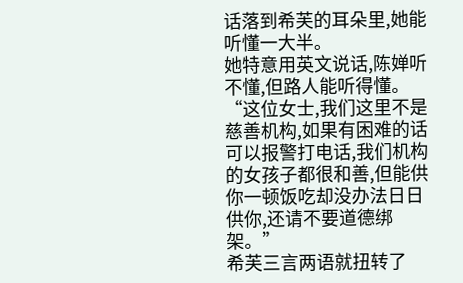话落到希芙的耳朵里,她能听懂一大半。
她特意用英文说话,陈婵听不懂,但路人能听得懂。
“这位女士,我们这里不是慈善机构,如果有困难的话可以报警打电话,我们机构的女孩子都很和善,但能供你一顿饭吃却没办法日日供你,还请不要道德绑架。”
希芙三言两语就扭转了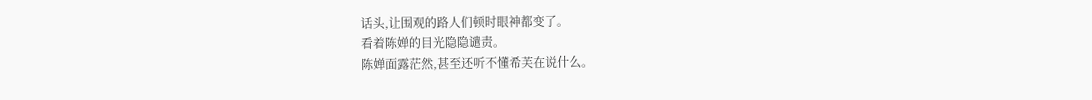话头,让围观的路人们顿时眼神都变了。
看着陈婵的目光隐隐谴责。
陈婵面露茫然,甚至还听不懂希芙在说什么。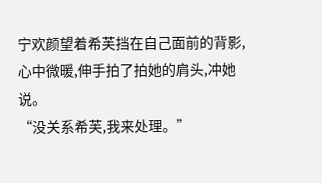宁欢颜望着希芙挡在自己面前的背影,心中微暖,伸手拍了拍她的肩头,冲她说。
“没关系希芙,我来处理。”